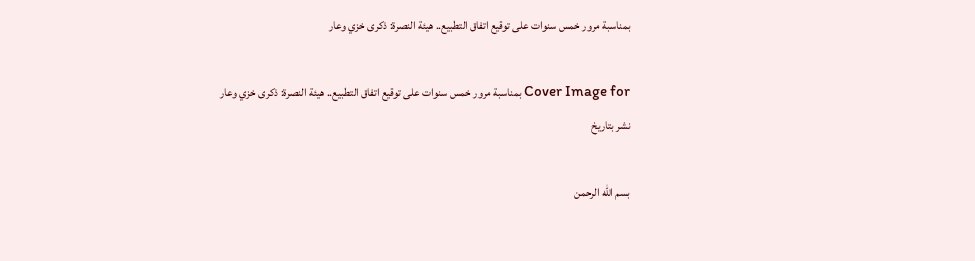بمناسبة مرور خمس سنوات على توقيع اتفاق التطبيع.. هيئة النصرة: ذكرى خزي وعار

Cover Image for بمناسبة مرور خمس سنوات على توقيع اتفاق التطبيع.. هيئة النصرة: ذكرى خزي وعار
نشر بتاريخ

بسم الله الرحمن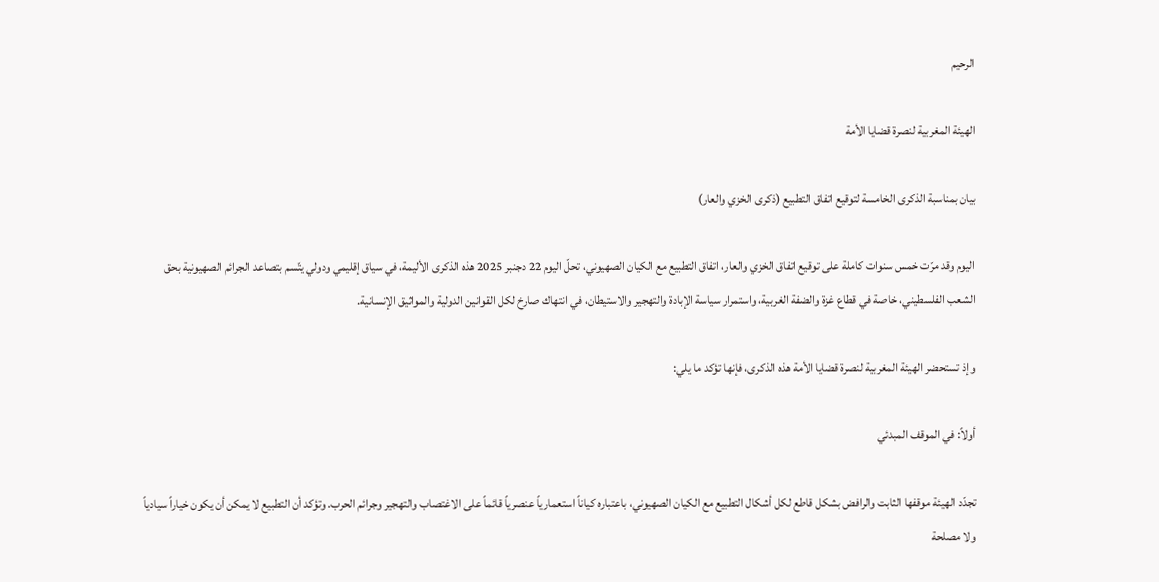الرحيم

الهيئة المغربية لنصرة قضايا الأمة

بيان بمناسبة الذكرى الخامسة لتوقيع اتفاق التطبيع (ذكرى الخزي والعار)

اليوم وقد مرّت خمس سنوات كاملة على توقيع اتفاق الخزي والعار، اتفاق التطبيع مع الكيان الصهيوني، تحلّ اليوم 22 دجنبر 2025 هذه الذكرى الأليمة، في سياق إقليمي ودولي يتّسم بتصاعد الجرائم الصهيونية بحق الشعب الفلسطيني، خاصة في قطاع غزة والضفة الغربية، واستمرار سياسة الإبادة والتهجير والاستيطان، في انتهاك صارخ لكل القوانين الدولية والمواثيق الإنسانية.

وإذ تستحضر الهيئة المغربية لنصرة قضايا الأمة هذه الذكرى، فإنها تؤكد ما يلي:

أولاً: في الموقف المبدئي

تجدّد الهيئة موقفها الثابت والرافض بشكل قاطع لكل أشكال التطبيع مع الكيان الصهيوني، باعتباره كياناً استعمارياً عنصرياً قائماً على الاغتصاب والتهجير وجرائم الحرب. وتؤكد أن التطبيع لا يمكن أن يكون خياراً سيادياً ولا مصلحة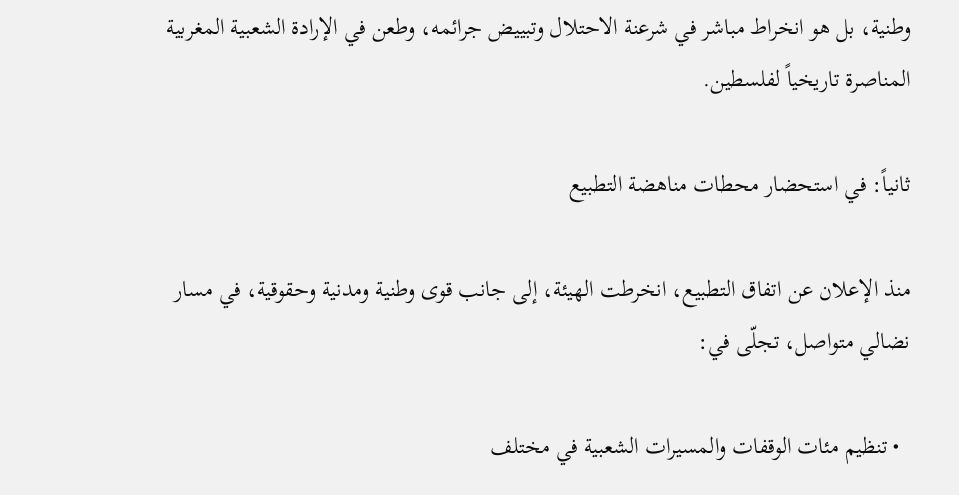وطنية، بل هو انخراط مباشر في شرعنة الاحتلال وتبييض جرائمه، وطعن في الإرادة الشعبية المغربية المناصرة تاريخياً لفلسطين.

ثانياً: في استحضار محطات مناهضة التطبيع

منذ الإعلان عن اتفاق التطبيع، انخرطت الهيئة، إلى جانب قوى وطنية ومدنية وحقوقية، في مسار نضالي متواصل، تجلّى في:

  • تنظيم مئات الوقفات والمسيرات الشعبية في مختلف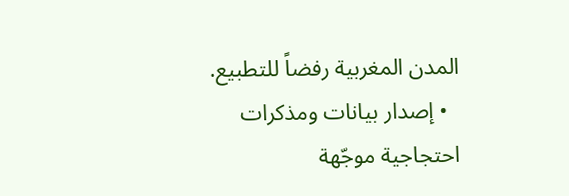المدن المغربية رفضاً للتطبيع.
  • إصدار بيانات ومذكرات احتجاجية موجّهة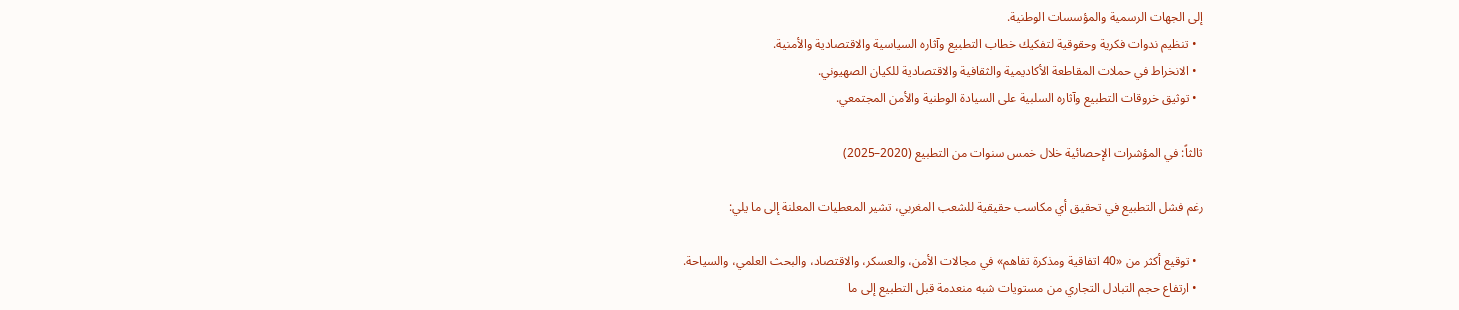إلى الجهات الرسمية والمؤسسات الوطنية.
  • تنظيم ندوات فكرية وحقوقية لتفكيك خطاب التطبيع وآثاره السياسية والاقتصادية والأمنية.
  • الانخراط في حملات المقاطعة الأكاديمية والثقافية والاقتصادية للكيان الصهيوني.
  • توثيق خروقات التطبيع وآثاره السلبية على السيادة الوطنية والأمن المجتمعي.

ثالثاً: في المؤشرات الإحصائية خلال خمس سنوات من التطبيع (2020–2025)

رغم فشل التطبيع في تحقيق أي مكاسب حقيقية للشعب المغربي، تشير المعطيات المعلنة إلى ما يلي:

  • توقيع أكثر من «40 اتفاقية ومذكرة تفاهم» في مجالات الأمن، والعسكر، والاقتصاد، والبحث العلمي، والسياحة.
  • ارتفاع حجم التبادل التجاري من مستويات شبه منعدمة قبل التطبيع إلى ما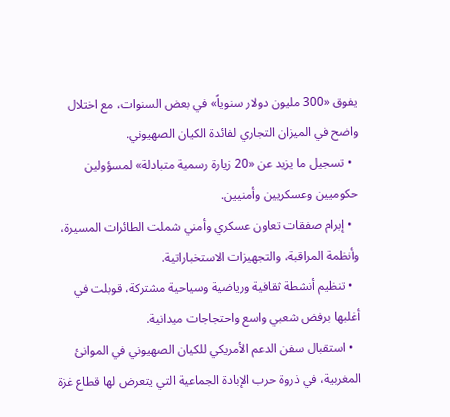يفوق «300 مليون دولار سنوياً» في بعض السنوات، مع اختلال واضح في الميزان التجاري لفائدة الكيان الصهيوني.
  • تسجيل ما يزيد عن «20 زيارة رسمية متبادلة» لمسؤولين حكوميين وعسكريين وأمنيين.
  • إبرام صفقات تعاون عسكري وأمني شملت الطائرات المسيرة، وأنظمة المراقبة، والتجهيزات الاستخباراتية.
  • تنظيم أنشطة ثقافية ورياضية وسياحية مشتركة، قوبلت في أغلبها برفض شعبي واسع واحتجاجات ميدانية.
  • استقبال سفن الدعم الأمريكي للكيان الصهيوني في الموانئ المغربية، في ذروة حرب الإبادة الجماعية التي يتعرض لها قطاع غزة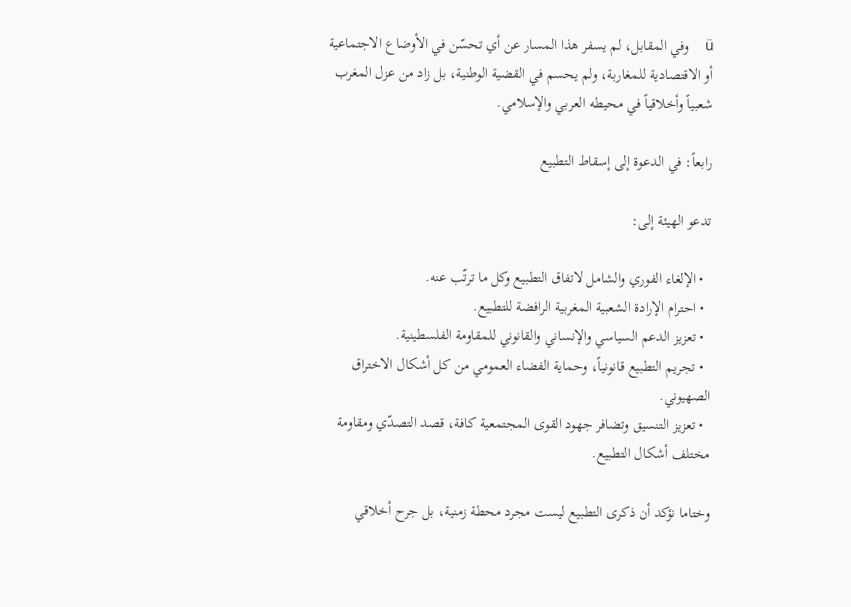ü    وفي المقابل، لم يسفر هذا المسار عن أي تحسّن في الأوضاع الاجتماعية أو الاقتصادية للمغاربة، ولم يحسم في القضية الوطنية، بل زاد من عزل المغرب شعبياً وأخلاقياً في محيطه العربي والإسلامي.

رابعاً: في الدعوة إلى إسقاط التطبيع

تدعو الهيئة إلى:

  • الإلغاء الفوري والشامل لاتفاق التطبيع وكل ما ترتّب عنه.
  • احترام الإرادة الشعبية المغربية الرافضة للتطبيع.
  • تعزيز الدعم السياسي والإنساني والقانوني للمقاومة الفلسطينية.
  • تجريم التطبيع قانونياً، وحماية الفضاء العمومي من كل أشكال الاختراق الصهيوني.
  • تعزيز التنسيق وتضافر جهود القوى المجتمعية كافة، قصد التصدّي ومقاومة مختلف أشكال التطبيع.

وختاما نؤكد أن ذكرى التطبيع ليست مجرد محطة زمنية، بل جرح أخلاقي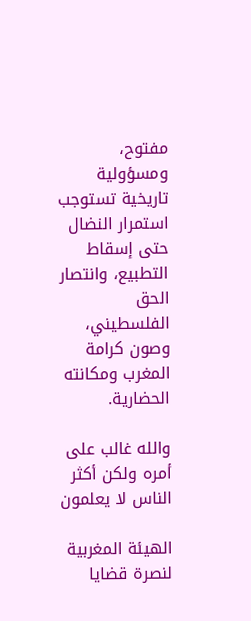مفتوح، ومسؤولية تاريخية تستوجب استمرار النضال حتى إسقاط التطبيع، وانتصار الحق الفلسطيني، وصون كرامة المغرب ومكانته الحضارية.

والله غالب على أمره ولكن أكثر الناس لا يعلمون

الهيئة المغربية لنصرة قضايا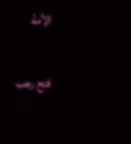الأمة

فتح رجب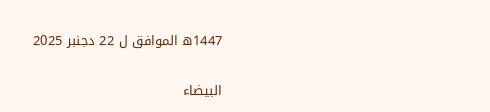1447ه الموافق ل 22 دجنبر 2025

البيضاء